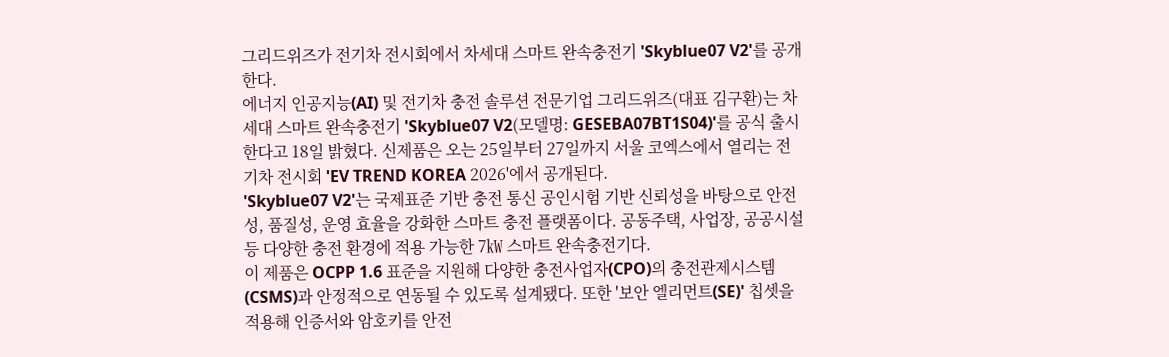그리드위즈가 전기차 전시회에서 차세대 스마트 완속충전기 'Skyblue07 V2'를 공개한다.
에너지 인공지능(AI) 및 전기차 충전 솔루션 전문기업 그리드위즈(대표 김구환)는 차세대 스마트 완속충전기 'Skyblue07 V2(모델명: GESEBA07BT1S04)'를 공식 출시한다고 18일 밝혔다. 신제품은 오는 25일부터 27일까지 서울 코엑스에서 열리는 전기차 전시회 'EV TREND KOREA 2026'에서 공개된다.
'Skyblue07 V2'는 국제표준 기반 충전 통신 공인시험 기반 신뢰성을 바탕으로 안전성, 품질성, 운영 효율을 강화한 스마트 충전 플랫폼이다. 공동주택, 사업장, 공공시설 등 다양한 충전 환경에 적용 가능한 7㎾ 스마트 완속충전기다.
이 제품은 OCPP 1.6 표준을 지원해 다양한 충전사업자(CPO)의 충전관제시스템(CSMS)과 안정적으로 연동될 수 있도록 설계됐다. 또한 '보안 엘리먼트(SE)' 칩셋을 적용해 인증서와 암호키를 안전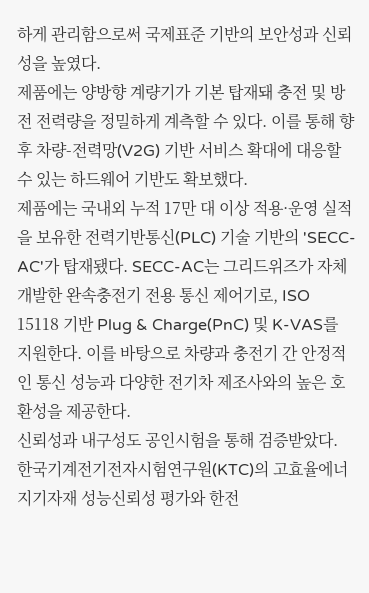하게 관리함으로써 국제표준 기반의 보안성과 신뢰성을 높였다.
제품에는 양방향 계량기가 기본 탑재돼 충전 및 방전 전력량을 정밀하게 계측할 수 있다. 이를 통해 향후 차량-전력망(V2G) 기반 서비스 확대에 대응할 수 있는 하드웨어 기반도 확보했다.
제품에는 국내외 누적 17만 대 이상 적용·운영 실적을 보유한 전력기반통신(PLC) 기술 기반의 'SECC-AC'가 탑재됐다. SECC-AC는 그리드위즈가 자체 개발한 완속충전기 전용 통신 제어기로, ISO 15118 기반 Plug & Charge(PnC) 및 K-VAS를 지원한다. 이를 바탕으로 차량과 충전기 간 안정적인 통신 성능과 다양한 전기차 제조사와의 높은 호환성을 제공한다.
신뢰성과 내구성도 공인시험을 통해 검증받았다. 한국기계전기전자시험연구원(KTC)의 고효율에너지기자재 성능신뢰성 평가와 한전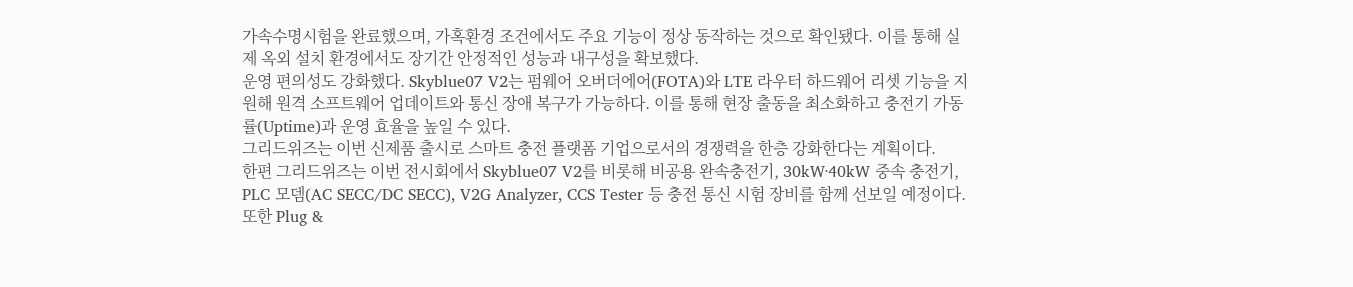가속수명시험을 완료했으며, 가혹환경 조건에서도 주요 기능이 정상 동작하는 것으로 확인됐다. 이를 통해 실제 옥외 설치 환경에서도 장기간 안정적인 성능과 내구성을 확보했다.
운영 편의성도 강화했다. Skyblue07 V2는 펌웨어 오버더에어(FOTA)와 LTE 라우터 하드웨어 리셋 기능을 지원해 원격 소프트웨어 업데이트와 통신 장애 복구가 가능하다. 이를 통해 현장 출동을 최소화하고 충전기 가동률(Uptime)과 운영 효율을 높일 수 있다.
그리드위즈는 이번 신제품 출시로 스마트 충전 플랫폼 기업으로서의 경쟁력을 한층 강화한다는 계획이다.
한편 그리드위즈는 이번 전시회에서 Skyblue07 V2를 비롯해 비공용 완속충전기, 30kW·40kW 중속 충전기, PLC 모뎀(AC SECC/DC SECC), V2G Analyzer, CCS Tester 등 충전 통신 시험 장비를 함께 선보일 예정이다. 또한 Plug &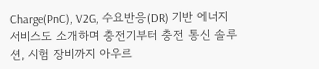Charge(PnC), V2G, 수요반응(DR) 기반 에너지 서비스도 소개하며 충전기부터 충전 통신 솔루션, 시험 장비까지 아우르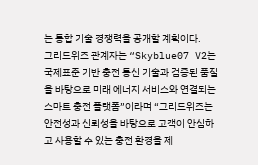는 통합 기술 경쟁력을 공개할 계획이다.
그리드위즈 관계자는 “Skyblue07 V2는 국제표준 기반 충전 통신 기술과 검증된 품질을 바탕으로 미래 에너지 서비스와 연결되는 스마트 충전 플랫폼”이라며 “그리드위즈는 안전성과 신뢰성을 바탕으로 고객이 안심하고 사용할 수 있는 충전 환경을 제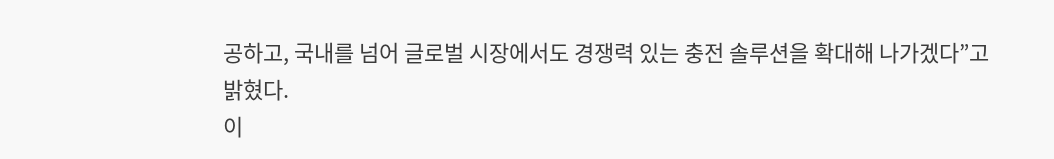공하고, 국내를 넘어 글로벌 시장에서도 경쟁력 있는 충전 솔루션을 확대해 나가겠다”고 밝혔다.
이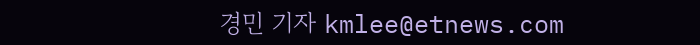경민 기자 kmlee@etnews.com